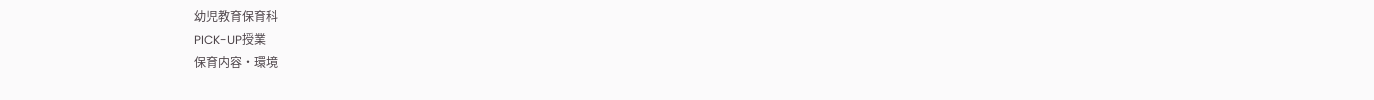幼児教育保育科
PICK-UP授業
保育内容・環境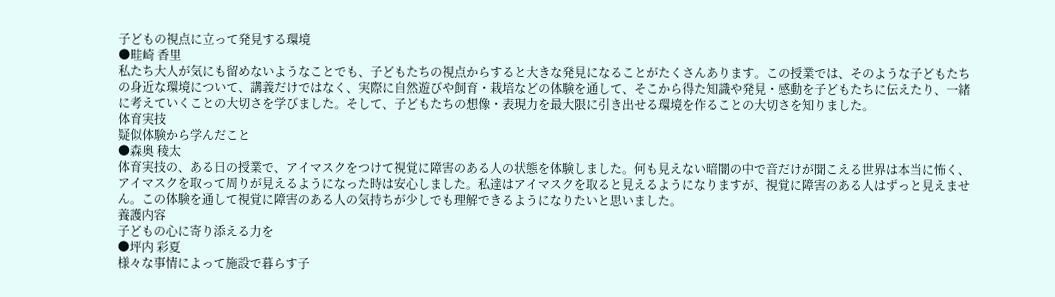子どもの視点に立って発見する環境
●畦崎 香里
私たち大人が気にも留めないようなことでも、子どもたちの視点からすると大きな発見になることがたくさんあります。この授業では、そのような子どもたちの身近な環境について、講義だけではなく、実際に自然遊びや飼育・栽培などの体験を通して、そこから得た知識や発見・感動を子どもたちに伝えたり、一緒に考えていくことの大切さを学びました。そして、子どもたちの想像・表現力を最大限に引き出せる環境を作ることの大切さを知りました。
体育実技
疑似体験から学んだこと
●森奥 稜太
体育実技の、ある日の授業で、アイマスクをつけて視覚に障害のある人の状態を体験しました。何も見えない暗闇の中で音だけが聞こえる世界は本当に怖く、アイマスクを取って周りが見えるようになった時は安心しました。私達はアイマスクを取ると見えるようになりますが、視覚に障害のある人はずっと見えません。この体験を通して視覚に障害のある人の気持ちが少しでも理解できるようになりたいと思いました。
養護内容
子どもの心に寄り添える力を
●坪内 彩夏
様々な事情によって施設で暮らす子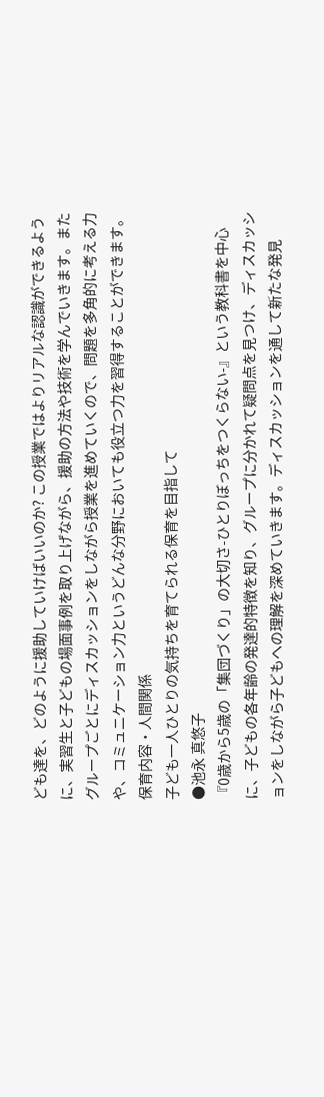ども達を、どのように援助していけばいいのか? この授業ではよりリアルな認識ができるように、実習生と子どもの場面事例を取り上げながら、援助の方法や技術を学んでいきます。またグループごとにディスカッションをしながら授業を進めていくので、問題を多角的に考える力や、コミュニケーション力というどんな分野においても役立つ力を習得することができます。
保育内容・人間関係
子ども一人ひとりの気持ちを育てられる保育を目指して
●池永 真悠子
『0歳から5歳の「集団づくり」の大切さ-ひとりぼっちをつくらない-』という教科書を中心に、子どもの各年齢の発達的特徴を知り、グループに分かれて疑問点を見つけ、ディスカッションをしながら子どもへの理解を深めていきます。ディスカッションを通して新たな発見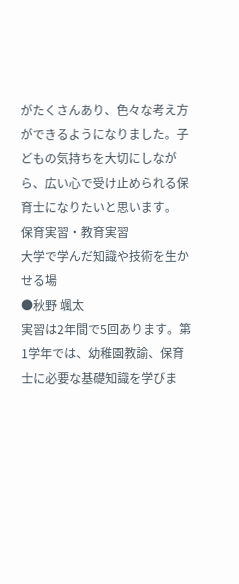がたくさんあり、色々な考え方ができるようになりました。子どもの気持ちを大切にしながら、広い心で受け止められる保育士になりたいと思います。
保育実習・教育実習
大学で学んだ知識や技術を生かせる場
●秋野 颯太
実習は2年間で5回あります。第1学年では、幼稚園教諭、保育士に必要な基礎知識を学びま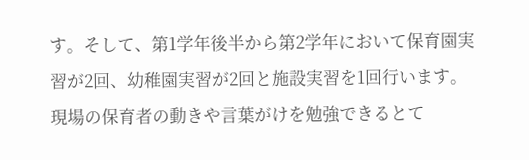す。そして、第1学年後半から第2学年において保育園実習が2回、幼稚園実習が2回と施設実習を1回行います。現場の保育者の動きや言葉がけを勉強できるとて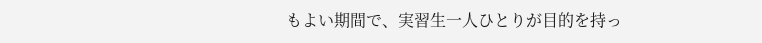もよい期間で、実習生一人ひとりが目的を持っ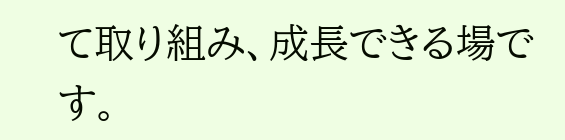て取り組み、成長できる場です。